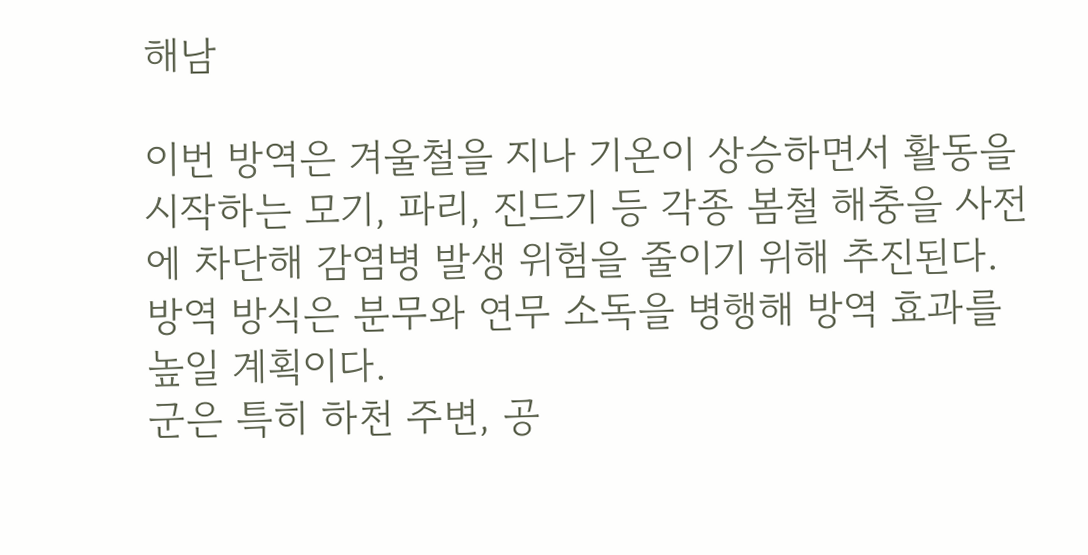해남

이번 방역은 겨울철을 지나 기온이 상승하면서 활동을 시작하는 모기, 파리, 진드기 등 각종 봄철 해충을 사전에 차단해 감염병 발생 위험을 줄이기 위해 추진된다. 방역 방식은 분무와 연무 소독을 병행해 방역 효과를 높일 계획이다.
군은 특히 하천 주변, 공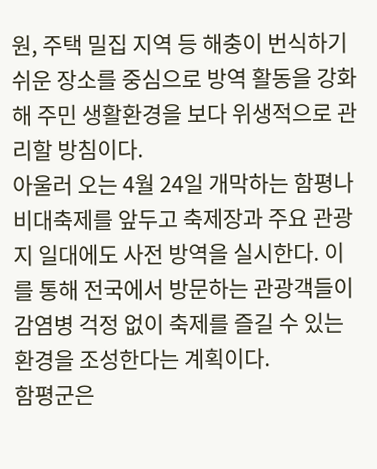원, 주택 밀집 지역 등 해충이 번식하기 쉬운 장소를 중심으로 방역 활동을 강화해 주민 생활환경을 보다 위생적으로 관리할 방침이다.
아울러 오는 4월 24일 개막하는 함평나비대축제를 앞두고 축제장과 주요 관광지 일대에도 사전 방역을 실시한다. 이를 통해 전국에서 방문하는 관광객들이 감염병 걱정 없이 축제를 즐길 수 있는 환경을 조성한다는 계획이다.
함평군은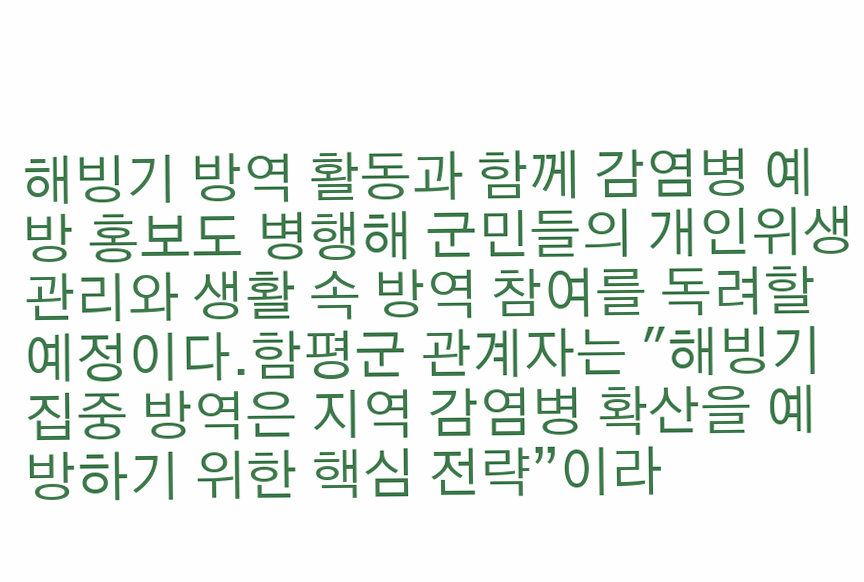해빙기 방역 활동과 함께 감염병 예방 홍보도 병행해 군민들의 개인위생 관리와 생활 속 방역 참여를 독려할 예정이다.함평군 관계자는 "해빙기 집중 방역은 지역 감염병 확산을 예방하기 위한 핵심 전략”이라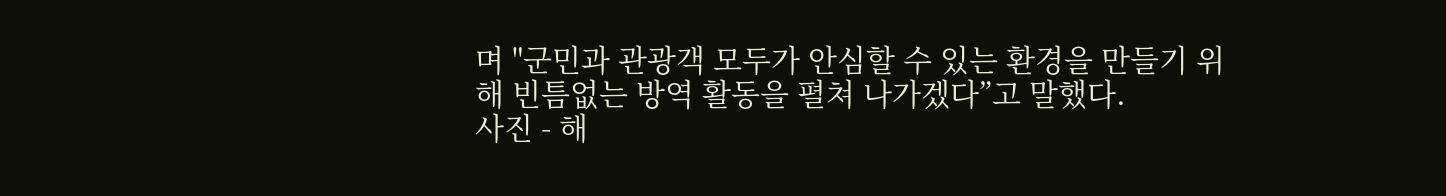며 "군민과 관광객 모두가 안심할 수 있는 환경을 만들기 위해 빈틈없는 방역 활동을 펼쳐 나가겠다”고 말했다.
사진 - 해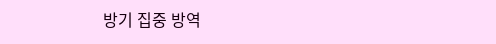방기 집중 방역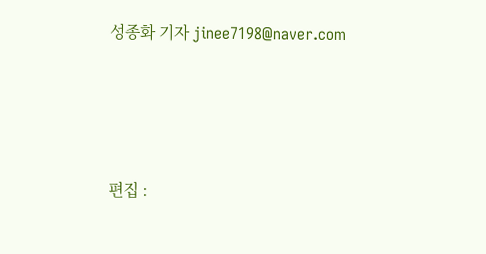성종화 기자 jinee7198@naver.com






편집 :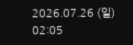2026.07.26 (일) 02:05